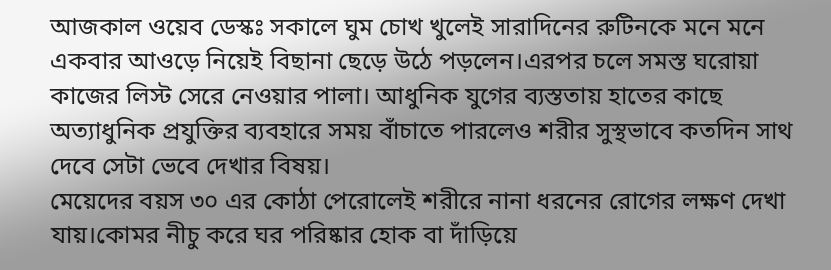আজকাল ওয়েব ডেস্কঃ সকালে ঘুম চোখ খুলেই সারাদিনের রুটিনকে মনে মনে একবার আওড়ে নিয়েই বিছানা ছেড়ে উঠে পড়লেন।এরপর চলে সমস্ত ঘরোয়া কাজের লিস্ট সেরে নেওয়ার পালা। আধুনিক যুগের ব্যস্ততায় হাতের কাছে অত্যাধুনিক প্রযুক্তির ব্যবহারে সময় বাঁচাতে পারলেও শরীর সুস্থভাবে কতদিন সাথ দেবে সেটা ভেবে দেখার বিষয়।
মেয়েদের বয়স ৩০ এর কোঠা পেরোলেই শরীরে নানা ধরনের রোগের লক্ষণ দেখা যায়।কোমর নীচু করে ঘর পরিষ্কার হোক বা দাঁড়িয়ে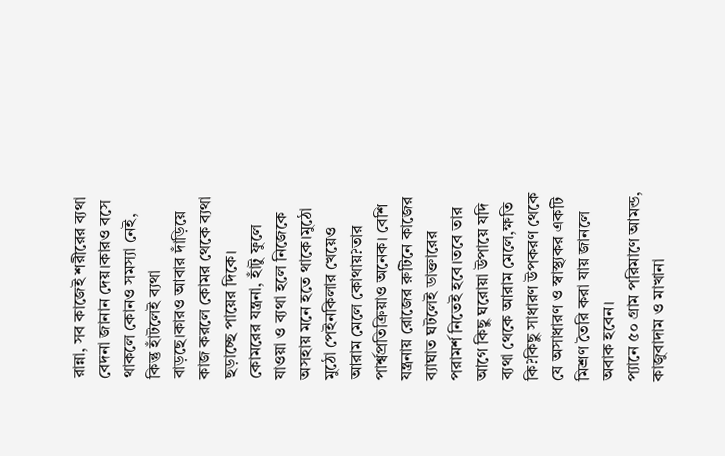রান্না, সব কাজেই শরীরের ব্যথা বেদনা জানান দেয়।কারও বসে থাকলে কোনও সমস্যা নেই, কিন্তু হাঁটলেই ব্যথা বাড়ছে।কারও আবার দাঁড়িয়ে কাজ করলে কোমর থেকে ব্যথা ছড়াচ্ছে পায়ের দিকে।
কোমরের যন্ত্রনা, হাঁটু ফুলে যাওয়া ও ব্যথা হলে নিজেকে অসহায় মনে হতে থাকে।মুঠো মুঠো পেইনকিলার খেয়েও আরাম মেলে কোথায়?তার পার্শ্বপ্রতিক্রিয়াও অনেক। বেশি যন্ত্রনায় রোজের রুটিনে কাজের ব্যাঘাত ঘটলেই ডাক্তারের পরামর্শ নিতেই হবে।তবে তার আগে কিছু ঘরোয়া উপায়ে যদি ব্যথা থেকে আরাম মেলে,ক্ষতি কি?কিছু সাধারণ উপকরণ থেকে যে অসাধারণ ও স্বাস্থ্যকর একটি মিশ্রণ তৈরি করা যায় জানলে অবাক হবেন।
প্যানে ৫০ গ্ৰাম পরিমাণে আমন্ড, কাজুবাদাম ও মাখানা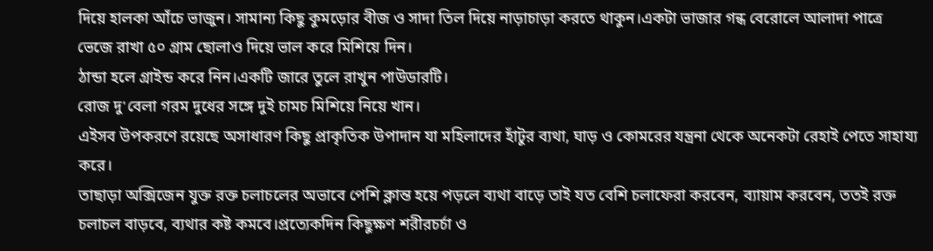দিয়ে হালকা আঁচে ভাজুন। সামান্য কিছু কুমড়োর বীজ ও সাদা তিল দিয়ে নাড়াচাড়া করতে থাকুন।একটা ভাজার গন্ধ বেরোলে আলাদা পাত্রে ভেজে রাখা ৫০ গ্ৰাম ছোলাও দিয়ে ভাল করে মিশিয়ে দিন।
ঠান্ডা হলে গ্ৰাইন্ড করে নিন।একটি জারে তুলে রাখুন পাউডারটি।
রোজ দু'বেলা গরম দুধের সঙ্গে দুই চামচ মিশিয়ে নিয়ে খান।
এইসব উপকরণে রয়েছে অসাধারণ কিছু প্রাকৃতিক উপাদান যা মহিলাদের হাঁটুর ব্যথা, ঘাড় ও কোমরের যন্ত্রনা থেকে অনেকটা রেহাই পেতে সাহায্য করে।
তাছাড়া অক্সিজেন যুক্ত রক্ত চলাচলের অভাবে পেশি ক্লান্ত হয়ে পড়লে ব্যথা বাড়ে তাই যত বেশি চলাফেরা করবেন, ব্যায়াম করবেন, ততই রক্ত চলাচল বাড়বে, ব্যথার কষ্ট কমবে।প্রত্যেকদিন কিছুক্ষণ শরীরচর্চা ও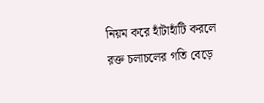নিয়ম করে হাঁটাহাঁটি করলে রক্ত চলাচলের গতি বেড়ে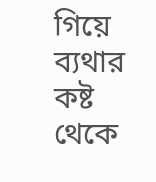গিয়ে ব্যথার কষ্ট থেকে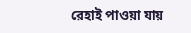রেহাই পাওয়া যায়